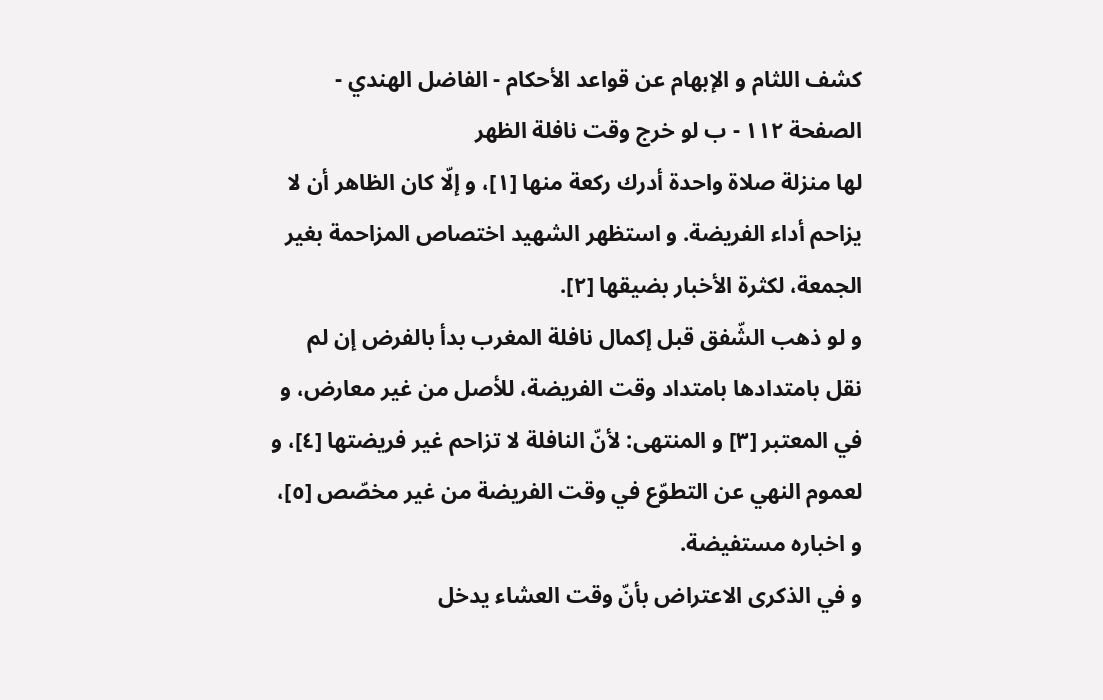كشف اللثام و الإبهام عن قواعد الأحكام - الفاضل الهندي - الصفحة ١١٢ - ب لو خرج وقت نافلة الظهر
لها منزلة صلاة واحدة أدرك ركعة منها [١]، و إلّا كان الظاهر أن لا يزاحم أداء الفريضة. و استظهر الشهيد اختصاص المزاحمة بغير الجمعة، لكثرة الأخبار بضيقها [٢].
و لو ذهب الشّفق قبل إكمال نافلة المغرب بدأ بالفرض إن لم نقل بامتدادها بامتداد وقت الفريضة، للأصل من غير معارض، و في المعتبر [٣] و المنتهى: لأنّ النافلة لا تزاحم غير فريضتها [٤]، و لعموم النهي عن التطوّع في وقت الفريضة من غير مخصّص [٥]، و اخباره مستفيضة.
و في الذكرى الاعتراض بأنّ وقت العشاء يدخل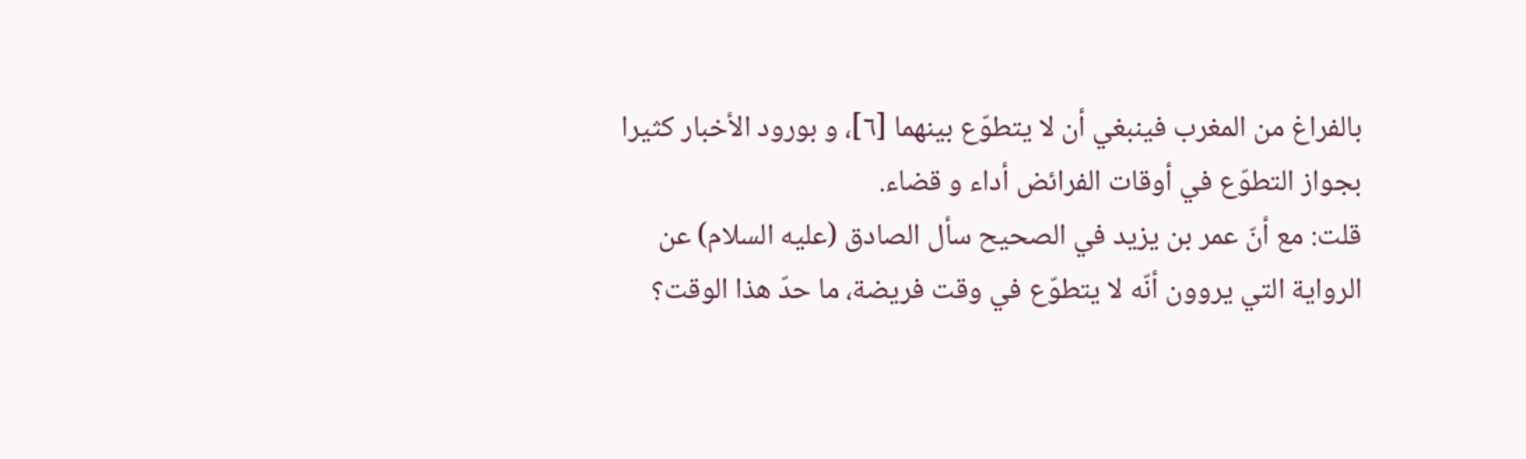بالفراغ من المغرب فينبغي أن لا يتطوّع بينهما [٦]، و بورود الأخبار كثيرا بجواز التطوّع في أوقات الفرائض أداء و قضاء.
قلت: مع أنّ عمر بن يزيد في الصحيح سأل الصادق (عليه السلام) عن الرواية التي يروون أنّه لا يتطوّع في وقت فريضة، ما حدّ هذا الوقت؟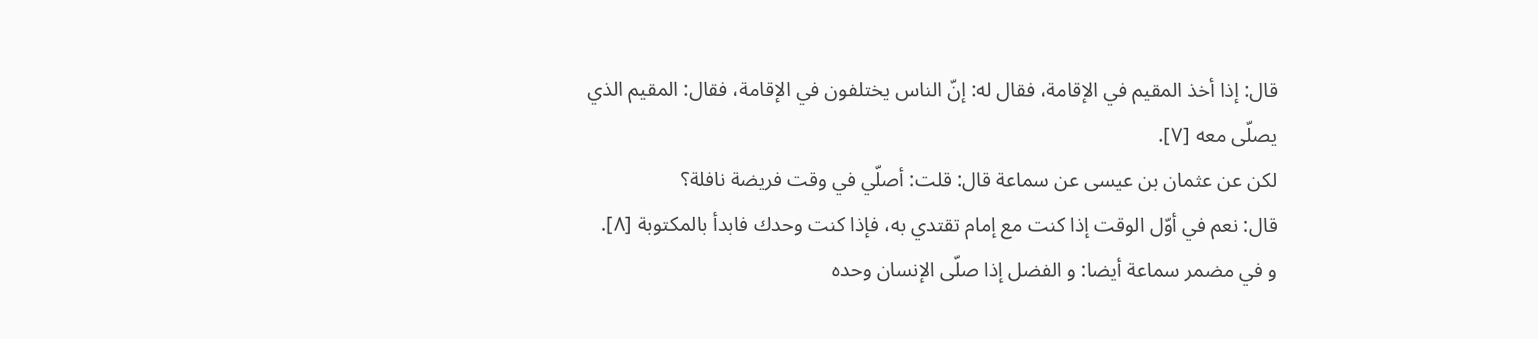قال: إذا أخذ المقيم في الإقامة، فقال له: إنّ الناس يختلفون في الإقامة، فقال: المقيم الذي يصلّى معه [٧].
لكن عن عثمان بن عيسى عن سماعة قال: قلت: أصلّي في وقت فريضة نافلة؟
قال: نعم في أوّل الوقت إذا كنت مع إمام تقتدي به، فإذا كنت وحدك فابدأ بالمكتوبة [٨].
و في مضمر سماعة أيضا: و الفضل إذا صلّى الإنسان وحده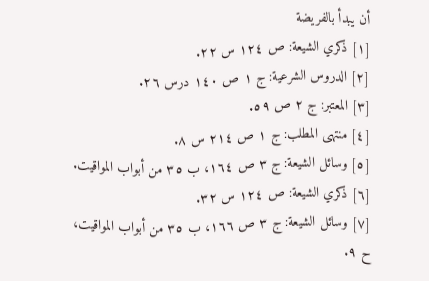أن يبدأ بالفريضة
[١] ذكري الشيعة: ص ١٢٤ س ٢٢.
[٢] الدروس الشرعية: ج ١ ص ١٤٠ درس ٢٦.
[٣] المعتبر: ج ٢ ص ٥٩.
[٤] منتهى المطلب: ج ١ ص ٢١٤ س ٨.
[٥] وسائل الشيعة: ج ٣ ص ١٦٤، ب ٣٥ من أبواب المواقيت.
[٦] ذكري الشيعة: ص ١٢٤ س ٣٢.
[٧] وسائل الشيعة: ج ٣ ص ١٦٦، ب ٣٥ من أبواب المواقيت، ح ٩.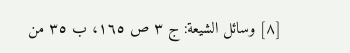[٨] وسائل الشيعة: ج ٣ ص ١٦٥، ب ٣٥ من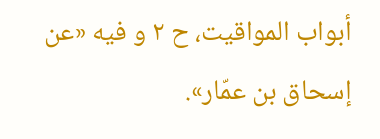أبواب المواقيت، ح ٢ و فيه «عن إسحاق بن عمّار».